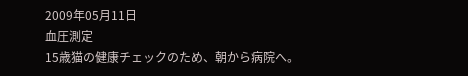2009年05月11日
血圧測定
15歳猫の健康チェックのため、朝から病院へ。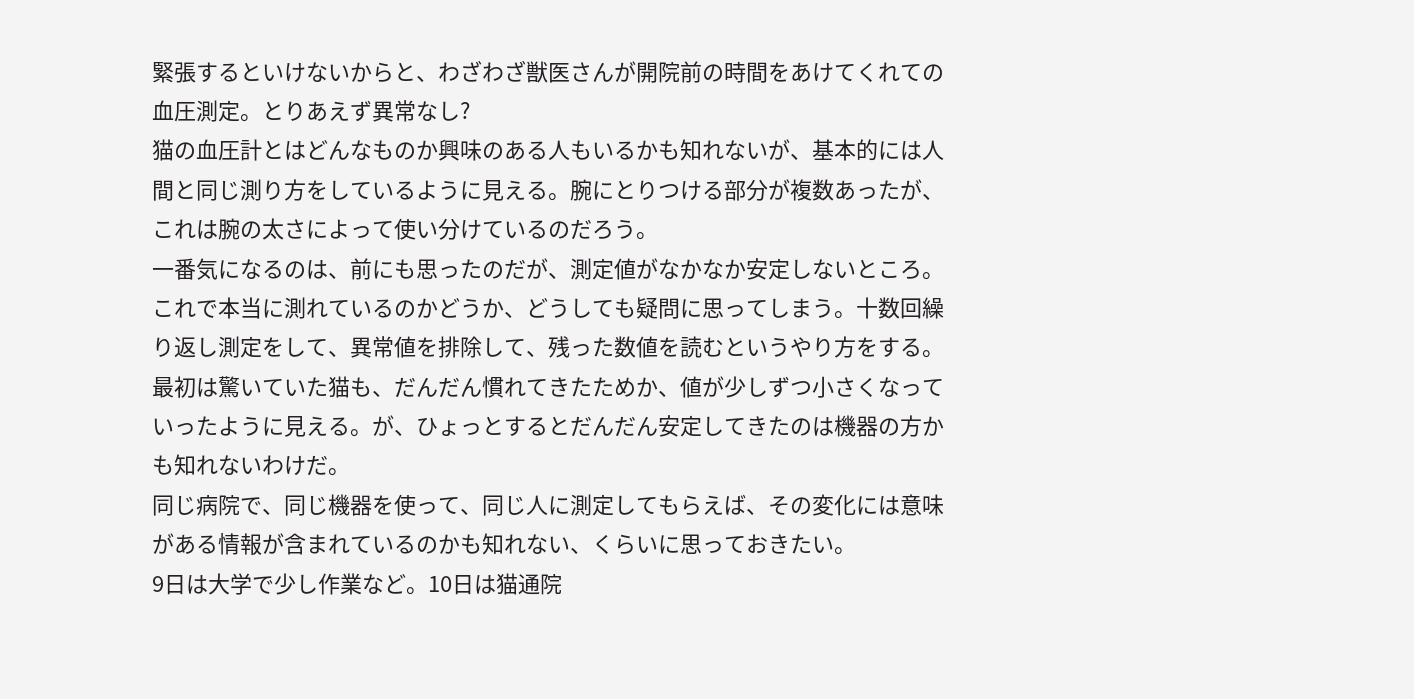緊張するといけないからと、わざわざ獣医さんが開院前の時間をあけてくれての血圧測定。とりあえず異常なし?
猫の血圧計とはどんなものか興味のある人もいるかも知れないが、基本的には人間と同じ測り方をしているように見える。腕にとりつける部分が複数あったが、これは腕の太さによって使い分けているのだろう。
一番気になるのは、前にも思ったのだが、測定値がなかなか安定しないところ。これで本当に測れているのかどうか、どうしても疑問に思ってしまう。十数回繰り返し測定をして、異常値を排除して、残った数値を読むというやり方をする。最初は驚いていた猫も、だんだん慣れてきたためか、値が少しずつ小さくなっていったように見える。が、ひょっとするとだんだん安定してきたのは機器の方かも知れないわけだ。
同じ病院で、同じ機器を使って、同じ人に測定してもらえば、その変化には意味がある情報が含まれているのかも知れない、くらいに思っておきたい。
9日は大学で少し作業など。10日は猫通院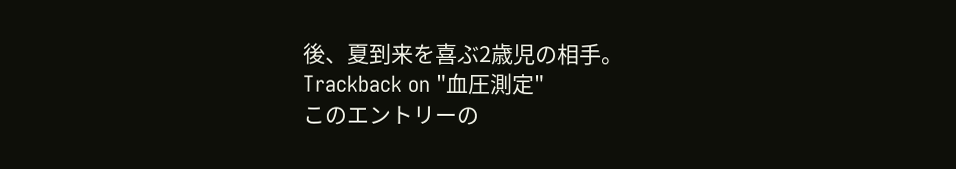後、夏到来を喜ぶ2歳児の相手。
Trackback on "血圧測定"
このエントリーの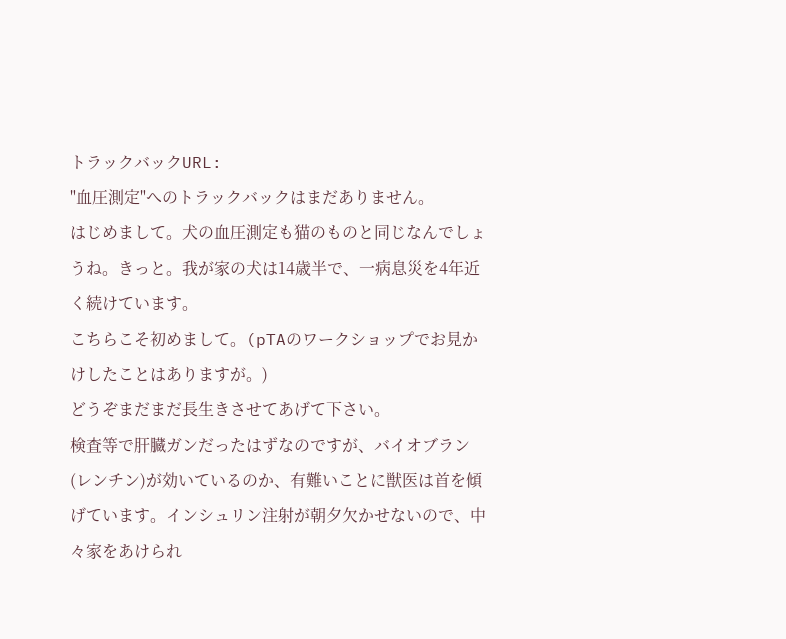トラックバックURL:
"血圧測定"へのトラックバックはまだありません。
はじめまして。犬の血圧測定も猫のものと同じなんでしょうね。きっと。我が家の犬は14歳半で、一病息災を4年近く続けています。
こちらこそ初めまして。(pTAのワークショップでお見かけしたことはありますが。)
どうぞまだまだ長生きさせてあげて下さい。
検査等で肝臓ガンだったはずなのですが、バイオブラン(レンチン)が効いているのか、有難いことに獣医は首を傾げています。インシュリン注射が朝夕欠かせないので、中々家をあけられ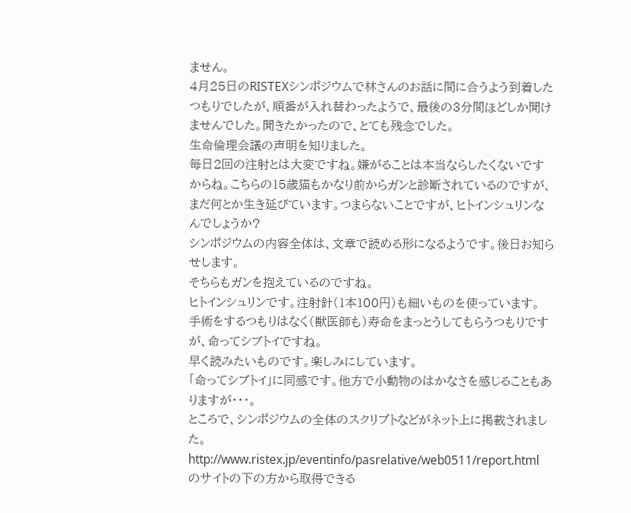ません。
4月25日のRISTEXシンポジウムで林さんのお話に間に合うよう到着したつもりでしたが、順番が入れ替わったようで、最後の3分間ほどしか聞けませんでした。聞きたかったので、とても残念でした。
生命倫理会議の声明を知りました。
毎日2回の注射とは大変ですね。嫌がることは本当ならしたくないですからね。こちらの15歳猫もかなり前からガンと診断されているのですが、まだ何とか生き延びています。つまらないことですが、ヒトインシュリンなんでしょうか?
シンポジウムの内容全体は、文章で読める形になるようです。後日お知らせします。
そちらもガンを抱えているのですね。
ヒトインシュリンです。注射針(1本100円)も細いものを使っています。
手術をするつもりはなく(獣医師も)寿命をまっとうしてもらうつもりですが、命ってシブトイですね。
早く読みたいものです。楽しみにしています。
「命ってシブトイ」に同感です。他方で小動物のはかなさを感じることもありますが・・・。
ところで、シンポジウムの全体のスクリプトなどがネット上に掲載されました。
http://www.ristex.jp/eventinfo/pasrelative/web0511/report.html
のサイトの下の方から取得できる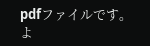pdfファイルです。
よ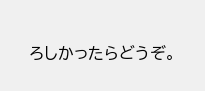ろしかったらどうぞ。